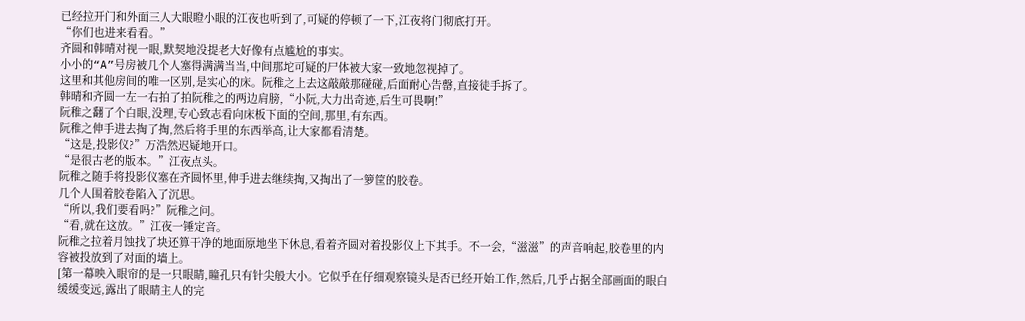已经拉开门和外面三人大眼瞪小眼的江夜也听到了,可疑的停顿了一下,江夜将门彻底打开。
“你们也进来看看。”
齐圆和韩晴对视一眼,默契地没提老大好像有点尴尬的事实。
小小的“A”号房被几个人塞得满满当当,中间那坨可疑的尸体被大家一致地忽视掉了。
这里和其他房间的唯一区别,是实心的床。阮稚之上去这敲敲那碰碰,后面耐心告罄,直接徒手拆了。
韩晴和齐圆一左一右拍了拍阮稚之的两边肩膀,“小阮,大力出奇迹,后生可畏啊!”
阮稚之翻了个白眼,没理,专心致志看向床板下面的空间,那里,有东西。
阮稚之伸手进去掏了掏,然后将手里的东西举高,让大家都看清楚。
“这是,投影仪?”万浩然迟疑地开口。
“是很古老的版本。”江夜点头。
阮稚之随手将投影仪塞在齐圆怀里,伸手进去继续掏,又掏出了一箩筐的胶卷。
几个人围着胶卷陷入了沉思。
“所以,我们要看吗?”阮稚之问。
“看,就在这放。”江夜一锤定音。
阮稚之拉着月蚀找了块还算干净的地面原地坐下休息,看着齐圆对着投影仪上下其手。不一会,“滋滋”的声音响起,胶卷里的内容被投放到了对面的墙上。
[第一幕映入眼帘的是一只眼睛,瞳孔只有针尖般大小。它似乎在仔细观察镜头是否已经开始工作,然后,几乎占据全部画面的眼白缓缓变远,露出了眼睛主人的完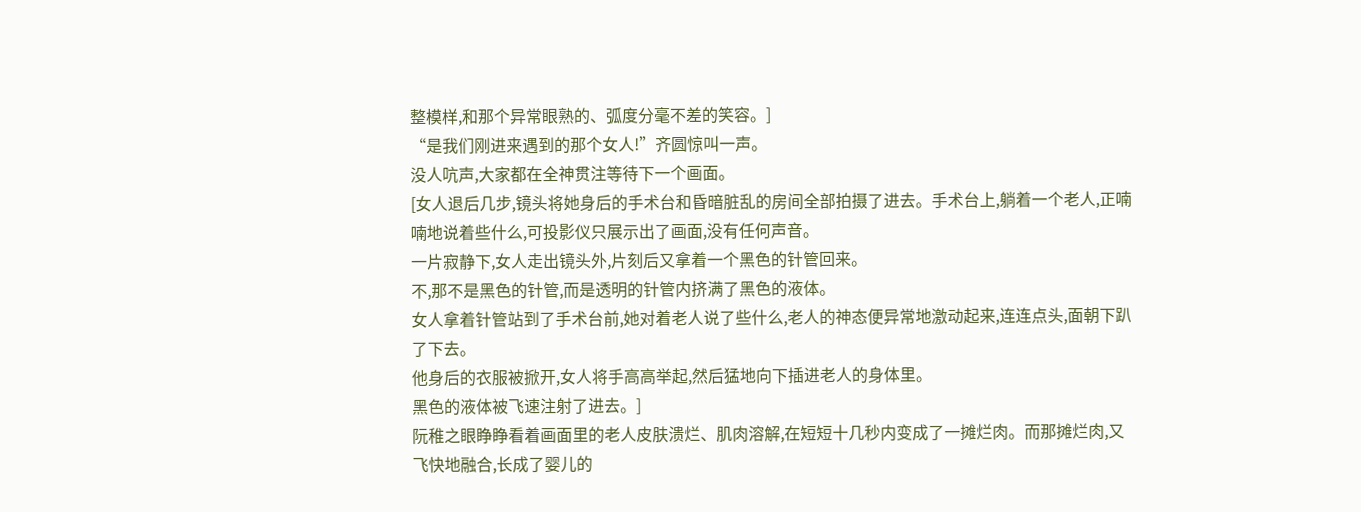整模样,和那个异常眼熟的、弧度分毫不差的笑容。]
“是我们刚进来遇到的那个女人!”齐圆惊叫一声。
没人吭声,大家都在全神贯注等待下一个画面。
[女人退后几步,镜头将她身后的手术台和昏暗脏乱的房间全部拍摄了进去。手术台上,躺着一个老人,正喃喃地说着些什么,可投影仪只展示出了画面,没有任何声音。
一片寂静下,女人走出镜头外,片刻后又拿着一个黑色的针管回来。
不,那不是黑色的针管,而是透明的针管内挤满了黑色的液体。
女人拿着针管站到了手术台前,她对着老人说了些什么,老人的神态便异常地激动起来,连连点头,面朝下趴了下去。
他身后的衣服被掀开,女人将手高高举起,然后猛地向下插进老人的身体里。
黑色的液体被飞速注射了进去。]
阮稚之眼睁睁看着画面里的老人皮肤溃烂、肌肉溶解,在短短十几秒内变成了一摊烂肉。而那摊烂肉,又飞快地融合,长成了婴儿的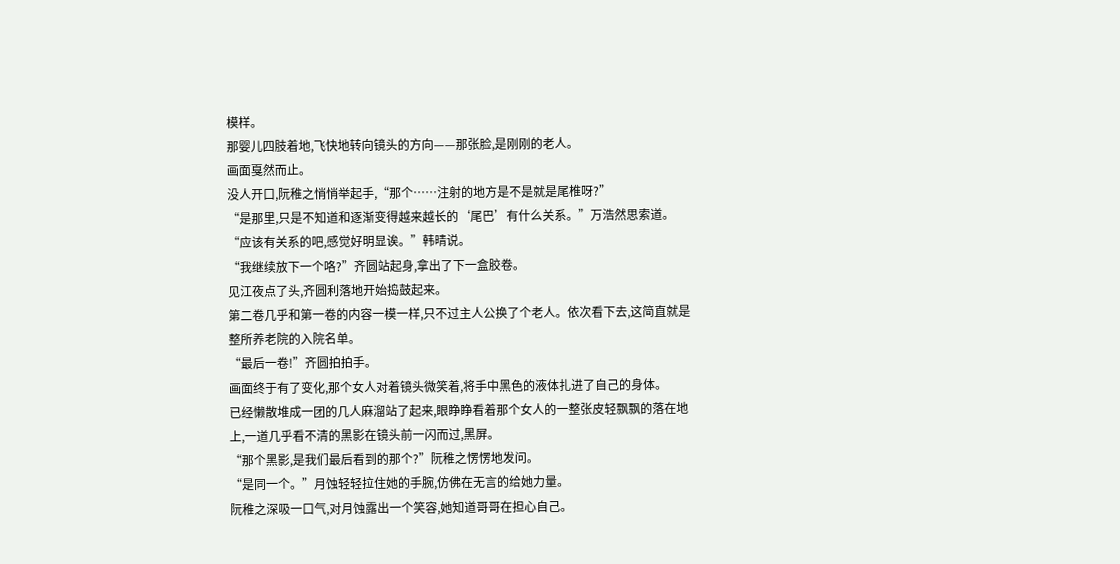模样。
那婴儿四肢着地,飞快地转向镜头的方向——那张脸,是刚刚的老人。
画面戛然而止。
没人开口,阮稚之悄悄举起手,“那个……注射的地方是不是就是尾椎呀?”
“是那里,只是不知道和逐渐变得越来越长的‘尾巴’有什么关系。”万浩然思索道。
“应该有关系的吧,感觉好明显诶。”韩晴说。
“我继续放下一个咯?”齐圆站起身,拿出了下一盒胶卷。
见江夜点了头,齐圆利落地开始捣鼓起来。
第二卷几乎和第一卷的内容一模一样,只不过主人公换了个老人。依次看下去,这简直就是整所养老院的入院名单。
“最后一卷!”齐圆拍拍手。
画面终于有了变化,那个女人对着镜头微笑着,将手中黑色的液体扎进了自己的身体。
已经懒散堆成一团的几人麻溜站了起来,眼睁睁看着那个女人的一整张皮轻飘飘的落在地上,一道几乎看不清的黑影在镜头前一闪而过,黑屏。
“那个黑影,是我们最后看到的那个?”阮稚之愣愣地发问。
“是同一个。”月蚀轻轻拉住她的手腕,仿佛在无言的给她力量。
阮稚之深吸一口气,对月蚀露出一个笑容,她知道哥哥在担心自己。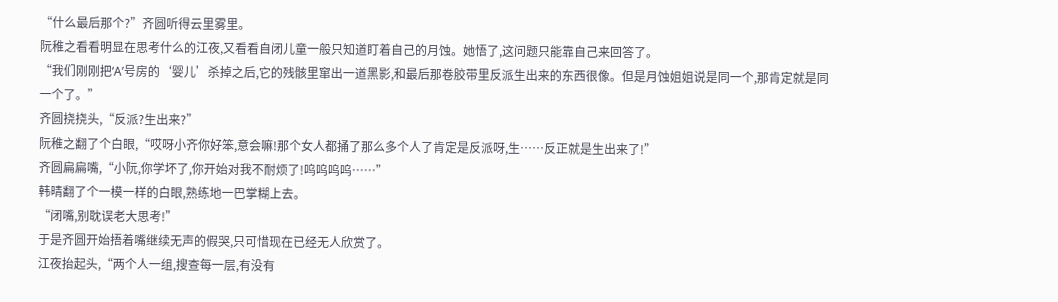“什么最后那个?”齐圆听得云里雾里。
阮稚之看看明显在思考什么的江夜,又看看自闭儿童一般只知道盯着自己的月蚀。她悟了,这问题只能靠自己来回答了。
“我们刚刚把‘A’号房的‘婴儿’杀掉之后,它的残骸里窜出一道黑影,和最后那卷胶带里反派生出来的东西很像。但是月蚀姐姐说是同一个,那肯定就是同一个了。”
齐圆挠挠头,“反派?生出来?”
阮稚之翻了个白眼,“哎呀小齐你好笨,意会嘛!那个女人都捅了那么多个人了肯定是反派呀,生……反正就是生出来了!”
齐圆扁扁嘴,“小阮,你学坏了,你开始对我不耐烦了!呜呜呜呜……”
韩晴翻了个一模一样的白眼,熟练地一巴掌糊上去。
“闭嘴,别耽误老大思考!”
于是齐圆开始捂着嘴继续无声的假哭,只可惜现在已经无人欣赏了。
江夜抬起头,“两个人一组,搜查每一层,有没有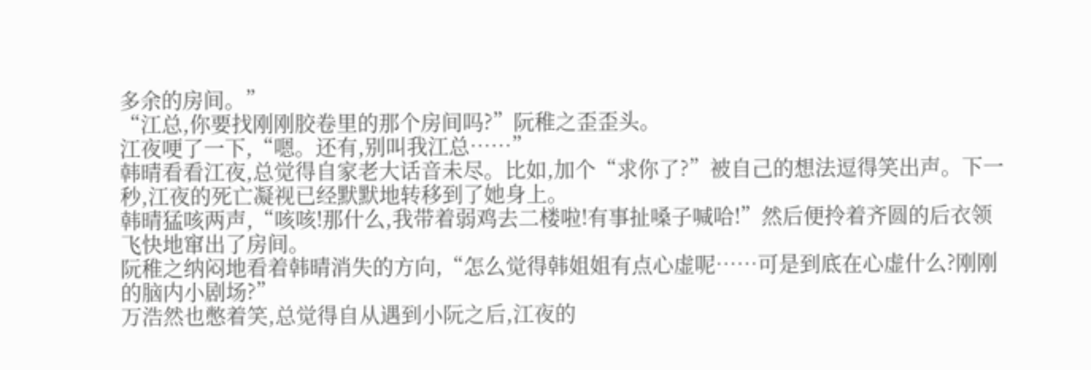多余的房间。”
“江总,你要找刚刚胶卷里的那个房间吗?”阮稚之歪歪头。
江夜哽了一下,“嗯。还有,别叫我江总……”
韩晴看看江夜,总觉得自家老大话音未尽。比如,加个“求你了?”被自己的想法逗得笑出声。下一秒,江夜的死亡凝视已经默默地转移到了她身上。
韩晴猛咳两声,“咳咳!那什么,我带着弱鸡去二楼啦!有事扯嗓子喊哈!”然后便拎着齐圆的后衣领飞快地窜出了房间。
阮稚之纳闷地看着韩晴消失的方向,“怎么觉得韩姐姐有点心虚呢……可是到底在心虚什么?刚刚的脑内小剧场?”
万浩然也憋着笑,总觉得自从遇到小阮之后,江夜的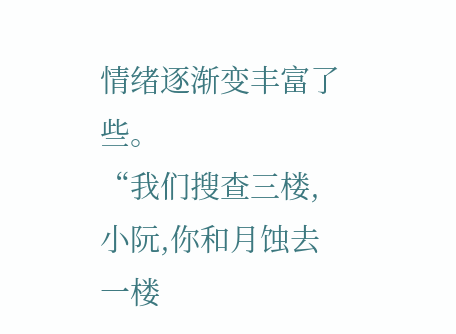情绪逐渐变丰富了些。
“我们搜查三楼,小阮,你和月蚀去一楼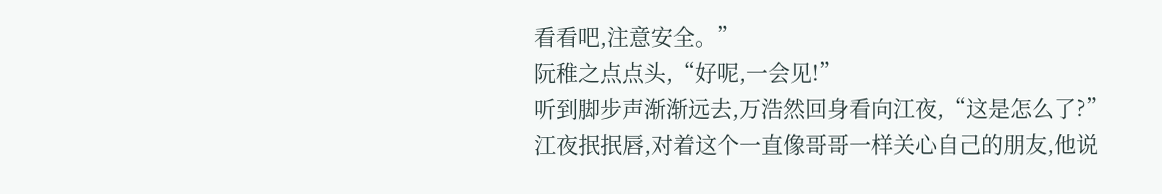看看吧,注意安全。”
阮稚之点点头,“好呢,一会见!”
听到脚步声渐渐远去,万浩然回身看向江夜,“这是怎么了?”
江夜抿抿唇,对着这个一直像哥哥一样关心自己的朋友,他说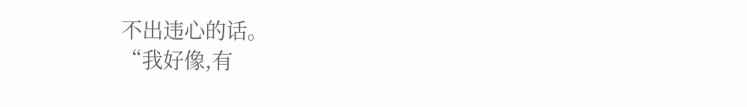不出违心的话。
“我好像,有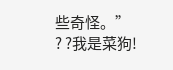些奇怪。”
? ?我是菜狗!